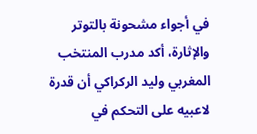في أجواء مشحونة بالتوتر والإثارة، أكد مدرب المنتخب المغربي وليد الركراكي أن قدرة لاعبيه على التحكم في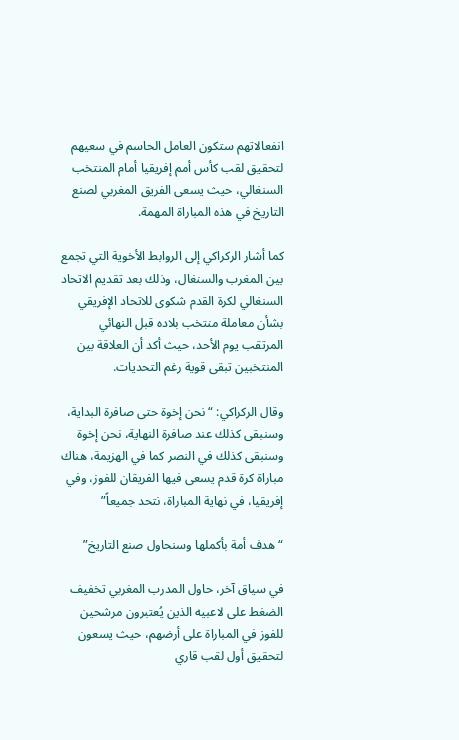انفعالاتهم ستكون العامل الحاسم في سعيهم لتحقيق لقب كأس أمم إفريقيا أمام المنتخب السنغالي، حيث يسعى الفريق المغربي لصنع التاريخ في هذه المباراة المهمة.

كما أشار الركراكي إلى الروابط الأخوية التي تجمع بين المغرب والسنغال، وذلك بعد تقديم الاتحاد السنغالي لكرة القدم شكوى للاتحاد الإفريقي بشأن معاملة منتخب بلاده قبل النهائي المرتقب يوم الأحد، حيث أكد أن العلاقة بين المنتخبين تبقى قوية رغم التحديات.

وقال الركراكي: “نحن إخوة حتى صافرة البداية، وسنبقى كذلك عند صافرة النهاية، نحن إخوة وسنبقى كذلك في النصر كما في الهزيمة، هناك مباراة كرة قدم يسعى فيها الفريقان للفوز، وفي إفريقيا، في نهاية المباراة، نتحد جميعاً”

“هدف أمة بأكملها وسنحاول صنع التاريخ”

في سياق آخر، حاول المدرب المغربي تخفيف الضغط على لاعبيه الذين يُعتبرون مرشحين للفوز في المباراة على أرضهم، حيث يسعون لتحقيق أول لقب قاري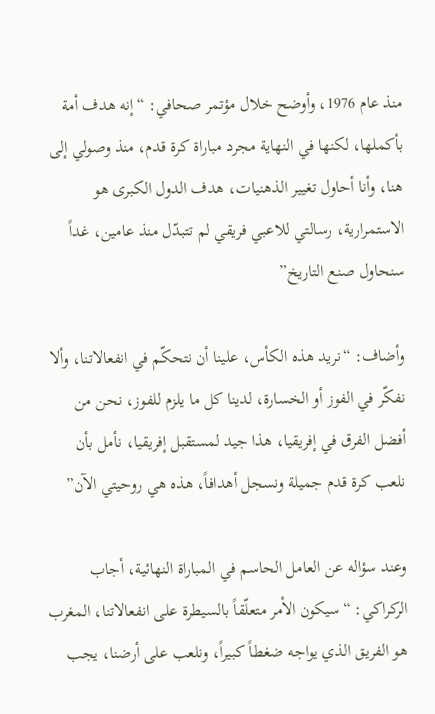منذ عام 1976، وأوضح خلال مؤتمر صحافي: “إنه هدف أمة بأكملها، لكنها في النهاية مجرد مباراة كرة قدم، منذ وصولي إلى هنا، وأنا أحاول تغيير الذهنيات، هدف الدول الكبرى هو الاستمرارية، رسالتي للاعبي فريقي لم تتبدّل منذ عامين، غداً سنحاول صنع التاريخ”

وأضاف: “نريد هذه الكأس، علينا أن نتحكّم في انفعالاتنا، وألا نفكّر في الفوز أو الخسارة، لدينا كل ما يلزم للفوز، نحن من أفضل الفرق في إفريقيا، هذا جيد لمستقبل إفريقيا، نأمل بأن نلعب كرة قدم جميلة ونسجل أهدافاً، هذه هي روحيتي الآن”

وعند سؤاله عن العامل الحاسم في المباراة النهائية، أجاب الركراكي: “سيكون الأمر متعلّقاً بالسيطرة على انفعالاتنا، المغرب هو الفريق الذي يواجه ضغطاً كبيراً، ونلعب على أرضنا، يجب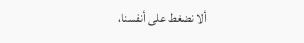ألا نضغط على أنفسنا،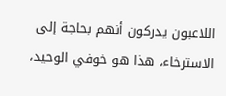اللاعبون يدركون أنهم بحاجة إلى الاسترخاء، هذا هو خوفي الوحيد،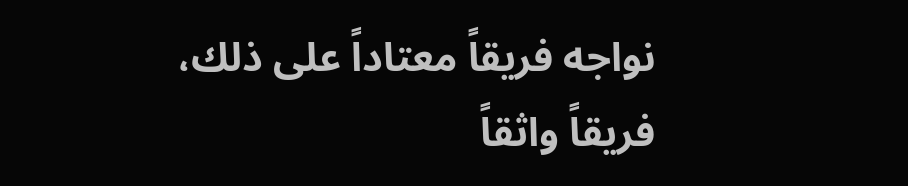نواجه فريقاً معتاداً على ذلك، فريقاً واثقاً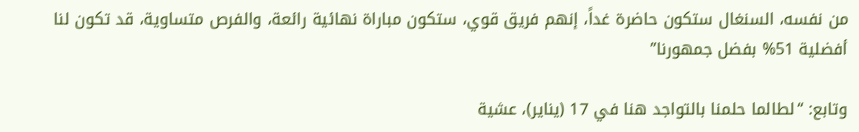من نفسه، السنغال ستكون حاضرة غداً، إنهم فريق قوي، ستكون مباراة نهائية رائعة، والفرص متساوية، قد تكون لنا أفضلية 51% بفضل جمهورنا”

وتابع: “لطالما حلمنا بالتواجد هنا في 17 (يناير)، عشية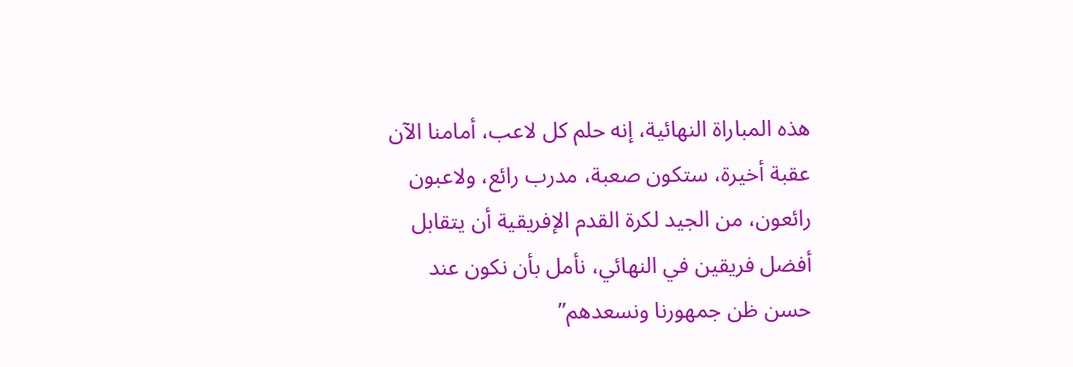هذه المباراة النهائية، إنه حلم كل لاعب، أمامنا الآن عقبة أخيرة، ستكون صعبة، مدرب رائع، ولاعبون رائعون، من الجيد لكرة القدم الإفريقية أن يتقابل أفضل فريقين في النهائي، نأمل بأن نكون عند حسن ظن جمهورنا ونسعدهم”